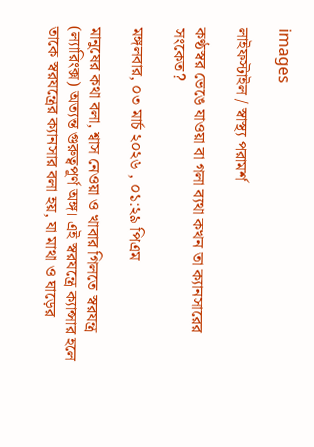images

লাইফস্টাইল / স্বাস্থ্য পরামর্শ

কণ্ঠস্বর ভেঙে যাওয়া বা গলা ব্যথা কখন তা ক্যানসারের সংকেত?

মঙ্গলবার, ০৩ মার্চ ২০২৬ , ০১:২৯ পিএম

মানুষের কথা বলা, শ্বাস নেওয়া ও খাবার গিলতে স্বরযন্ত্র (ল্যারিংক্স) অত্যন্ত গুরুত্বপূর্ণ অঙ্গ। এই স্বরযন্ত্রে ক্যান্সার হলে তাকে স্বরযন্ত্রের ক্যানসার বলা হয়, যা মাথা ও ঘাড়ের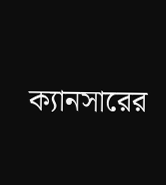ক্যানসারের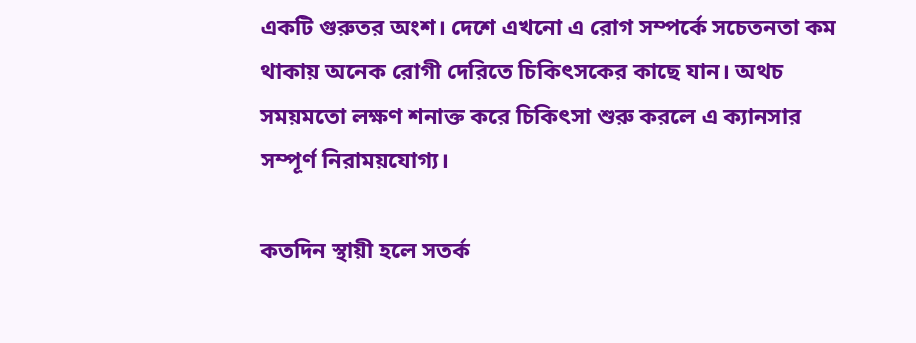একটি গুরুতর অংশ। দেশে এখনো এ রোগ সম্পর্কে সচেতনতা কম থাকায় অনেক রোগী দেরিতে চিকিৎসকের কাছে যান। অথচ সময়মতো লক্ষণ শনাক্ত করে চিকিৎসা শুরু করলে এ ক্যানসার সম্পূর্ণ নিরাময়যোগ্য।

কতদিন স্থায়ী হলে সতর্ক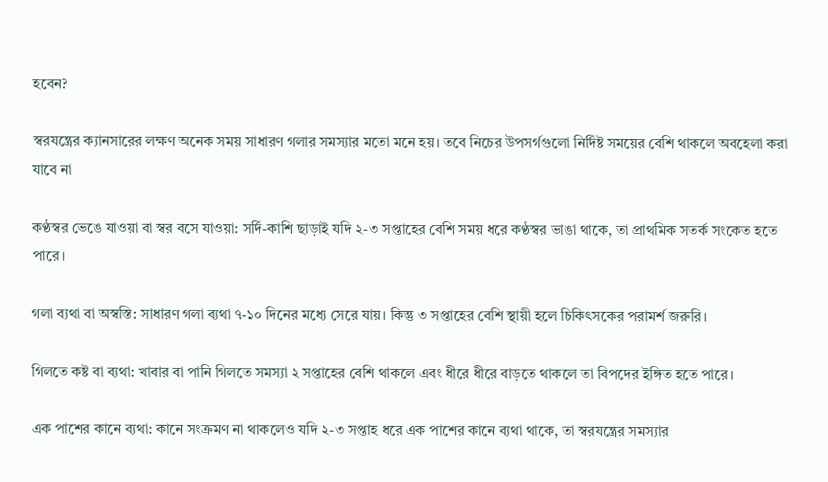হবেন?

স্বরযন্ত্রের ক্যানসারের লক্ষণ অনেক সময় সাধারণ গলার সমস্যার মতো মনে হয়। তবে নিচের উপসর্গগুলো নির্দিষ্ট সময়ের বেশি থাকলে অবহেলা করা যাবে না

কণ্ঠস্বর ভেঙে যাওয়া বা স্বর বসে যাওয়া: সর্দি-কাশি ছাড়াই যদি ২-৩ সপ্তাহের বেশি সময় ধরে কণ্ঠস্বর ভাঙা থাকে, তা প্রাথমিক সতর্ক সংকেত হতে পারে।

গলা ব্যথা বা অস্বস্তি: সাধারণ গলা ব্যথা ৭-১০ দিনের মধ্যে সেরে যায়। কিন্তু ৩ সপ্তাহের বেশি স্থায়ী হলে চিকিৎসকের পরামর্শ জরুরি।

গিলতে কষ্ট বা ব্যথা: খাবার বা পানি গিলতে সমস্যা ২ সপ্তাহের বেশি থাকলে এবং ধীরে ধীরে বাড়তে থাকলে তা বিপদের ইঙ্গিত হতে পারে।

এক পাশের কানে ব্যথা: কানে সংক্রমণ না থাকলেও যদি ২-৩ সপ্তাহ ধরে এক পাশের কানে ব্যথা থাকে, তা স্বরযন্ত্রের সমস্যার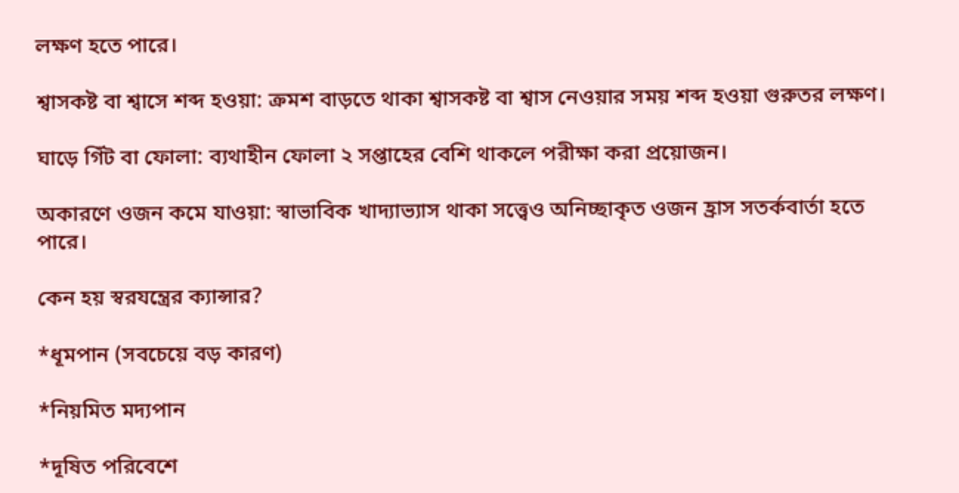লক্ষণ হতে পারে।

শ্বাসকষ্ট বা শ্বাসে শব্দ হওয়া: ক্রমশ বাড়তে থাকা শ্বাসকষ্ট বা শ্বাস নেওয়ার সময় শব্দ হওয়া গুরুতর লক্ষণ।

ঘাড়ে গিঁট বা ফোলা: ব্যথাহীন ফোলা ২ সপ্তাহের বেশি থাকলে পরীক্ষা করা প্রয়োজন।

অকারণে ওজন কমে যাওয়া: স্বাভাবিক খাদ্যাভ্যাস থাকা সত্ত্বেও অনিচ্ছাকৃত ওজন হ্রাস সতর্কবার্তা হতে পারে।

কেন হয় স্বরযন্ত্রের ক্যান্সার?

*ধূমপান (সবচেয়ে বড় কারণ)

*নিয়মিত মদ্যপান

*দূষিত পরিবেশে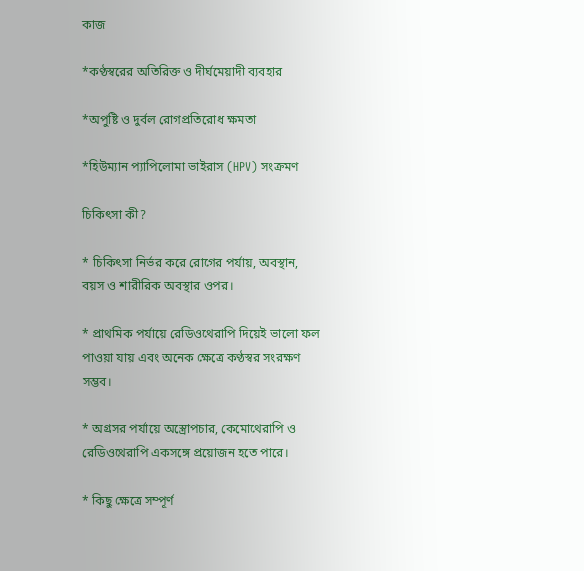কাজ

*কণ্ঠস্বরের অতিরিক্ত ও দীর্ঘমেয়াদী ব্যবহার

*অপুষ্টি ও দুর্বল রোগপ্রতিরোধ ক্ষমতা

*হিউম্যান প্যাপিলোমা ভাইরাস (HPV) সংক্রমণ

চিকিৎসা কী?

* চিকিৎসা নির্ভর করে রোগের পর্যায়, অবস্থান, বয়স ও শারীরিক অবস্থার ওপর।

* প্রাথমিক পর্যায়ে রেডিওথেরাপি দিয়েই ভালো ফল পাওয়া যায় এবং অনেক ক্ষেত্রে কণ্ঠস্বর সংরক্ষণ সম্ভব।

* অগ্রসর পর্যায়ে অস্ত্রোপচার, কেমোথেরাপি ও রেডিওথেরাপি একসঙ্গে প্রয়োজন হতে পারে।

* কিছু ক্ষেত্রে সম্পূর্ণ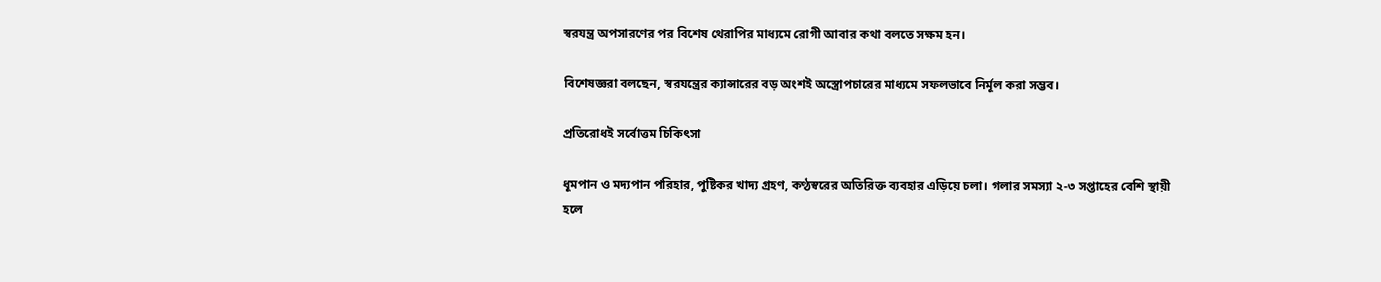স্বরযন্ত্র অপসারণের পর বিশেষ থেরাপির মাধ্যমে রোগী আবার কথা বলতে সক্ষম হন।

বিশেষজ্ঞরা বলছেন, স্বরযন্ত্রের ক্যান্সারের বড় অংশই অস্ত্রোপচারের মাধ্যমে সফলভাবে নির্মূল করা সম্ভব।

প্রতিরোধই সর্বোত্তম চিকিৎসা

ধূমপান ও মদ্যপান পরিহার, পুষ্টিকর খাদ্য গ্রহণ, কণ্ঠস্বরের অতিরিক্ত ব্যবহার এড়িয়ে চলা। গলার সমস্যা ২-৩ সপ্তাহের বেশি স্থায়ী হলে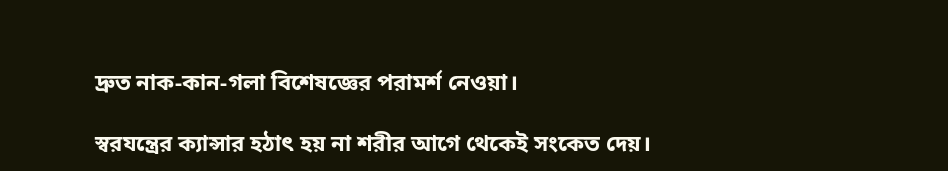দ্রুত নাক-কান-গলা বিশেষজ্ঞের পরামর্শ নেওয়া।

স্বরযন্ত্রের ক্যান্সার হঠাৎ হয় না শরীর আগে থেকেই সংকেত দেয়।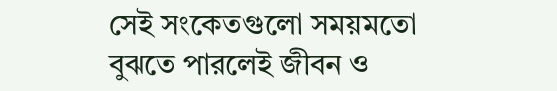সেই সংকেতগুলো সময়মতো বুঝতে পারলেই জীবন ও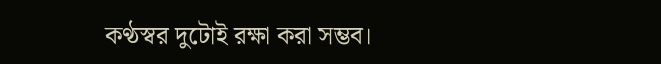কণ্ঠস্বর দুটোই রক্ষা করা সম্ভব।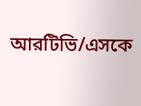আরটিভি/এসকে